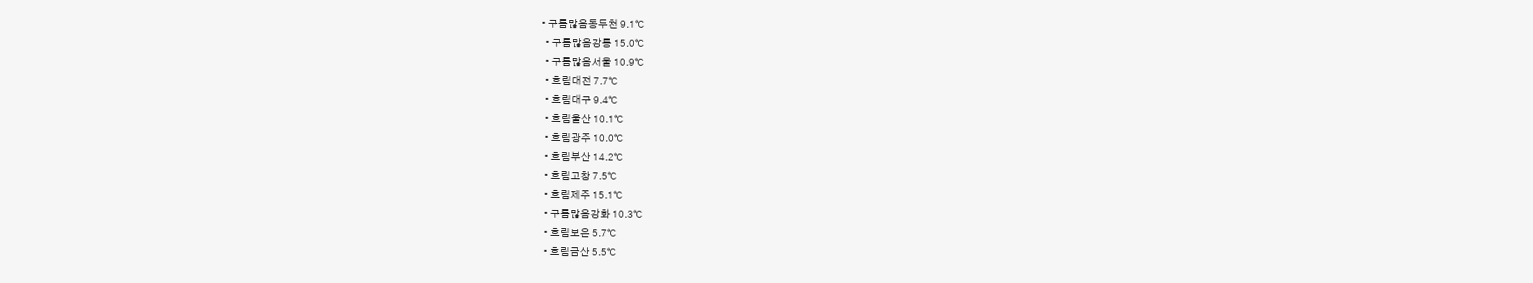• 구름많음동두천 9.1℃
  • 구름많음강릉 15.0℃
  • 구름많음서울 10.9℃
  • 흐림대전 7.7℃
  • 흐림대구 9.4℃
  • 흐림울산 10.1℃
  • 흐림광주 10.0℃
  • 흐림부산 14.2℃
  • 흐림고창 7.5℃
  • 흐림제주 15.1℃
  • 구름많음강화 10.3℃
  • 흐림보은 5.7℃
  • 흐림금산 5.5℃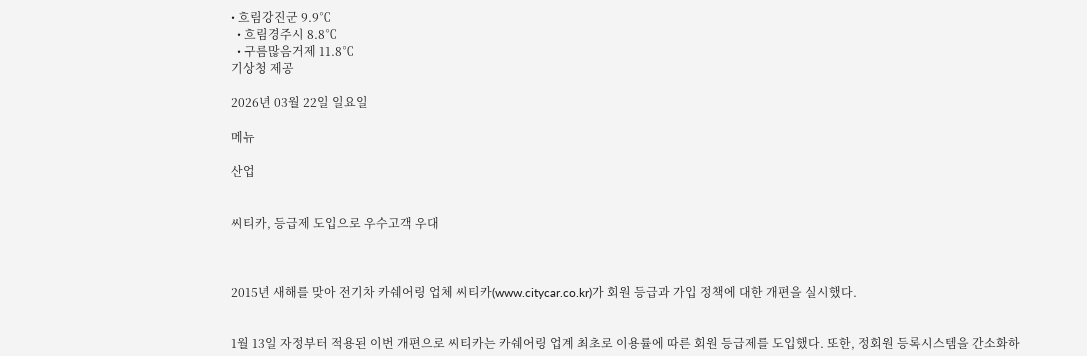• 흐림강진군 9.9℃
  • 흐림경주시 8.8℃
  • 구름많음거제 11.8℃
기상청 제공

2026년 03월 22일 일요일

메뉴

산업


씨티카, 등급제 도입으로 우수고객 우대



2015년 새해를 맞아 전기차 카쉐어링 업체 씨티카(www.citycar.co.kr)가 회원 등급과 가입 정책에 대한 개편을 실시했다.


1월 13일 자정부터 적용된 이번 개편으로 씨티카는 카쉐어링 업계 최초로 이용률에 따른 회원 등급제를 도입했다. 또한, 정회원 등록시스템을 간소화하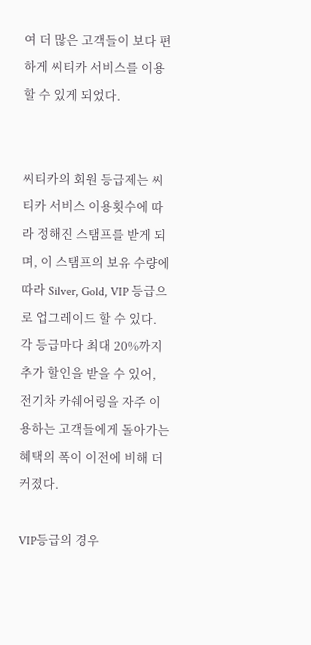여 더 많은 고객들이 보다 편하게 씨티카 서비스를 이용할 수 있게 되었다.


씨티카의 회원 등급제는 씨티카 서비스 이용횟수에 따라 정해진 스탬프를 받게 되며, 이 스탬프의 보유 수량에 따라 Silver, Gold, VIP 등급으로 업그레이드 할 수 있다. 각 등급마다 최대 20%까지 추가 할인을 받을 수 있어, 전기차 카쉐어링을 자주 이용하는 고객들에게 돌아가는 혜택의 폭이 이전에 비해 더 커졌다.

VIP등급의 경우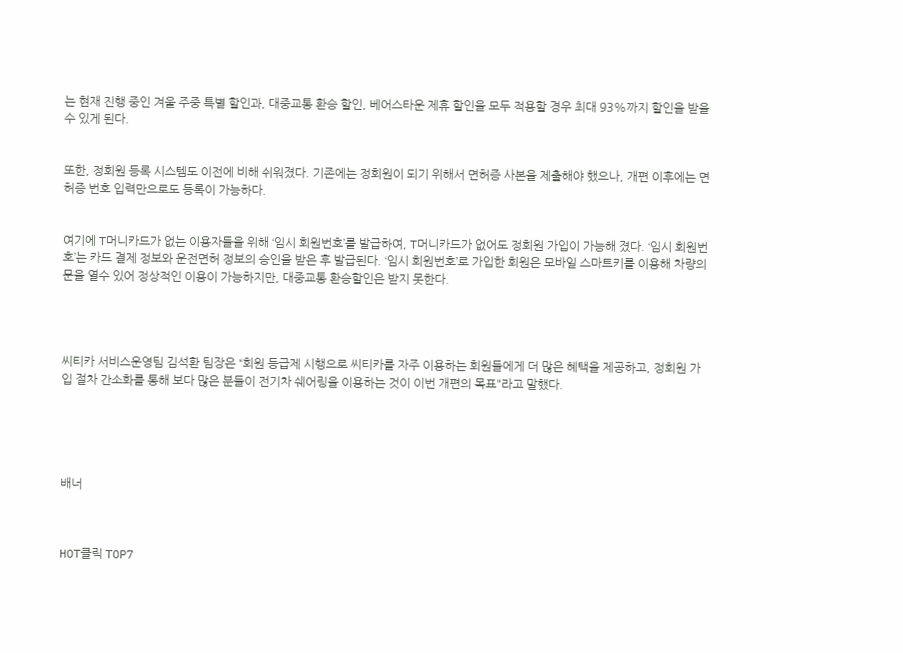는 현재 진행 중인 겨울 주중 특별 할인과, 대중교통 환승 할인, 베어스타운 제휴 할인을 모두 적용할 경우 최대 93%까지 할인을 받을 수 있게 된다.


또한, 정회원 등록 시스템도 이전에 비해 쉬워졌다. 기존에는 정회원이 되기 위해서 면허증 사본을 제출해야 했으나, 개편 이후에는 면허증 번호 입력만으로도 등록이 가능하다.


여기에 T머니카드가 없는 이용자들을 위해 ‘임시 회원번호’를 발급하여, T머니카드가 없어도 정회원 가입이 가능해 졌다. ‘임시 회원번호’는 카드 결제 정보와 운전면허 정보의 승인을 받은 후 발급된다. ‘임시 회원번호’로 가입한 회원은 모바일 스마트키를 이용해 차량의 문을 열수 있어 정상적인 이용이 가능하지만, 대중교통 환승할인은 받지 못한다.




씨티카 서비스운영팀 김석환 팀장은 “회원 등급제 시행으로 씨티카를 자주 이용하는 회원들에게 더 많은 혜택을 제공하고, 정회원 가입 절차 간소화를 통해 보다 많은 분들이 전기차 쉐어링을 이용하는 것이 이번 개편의 목표"라고 말했다.





배너



HOT클릭 TOP7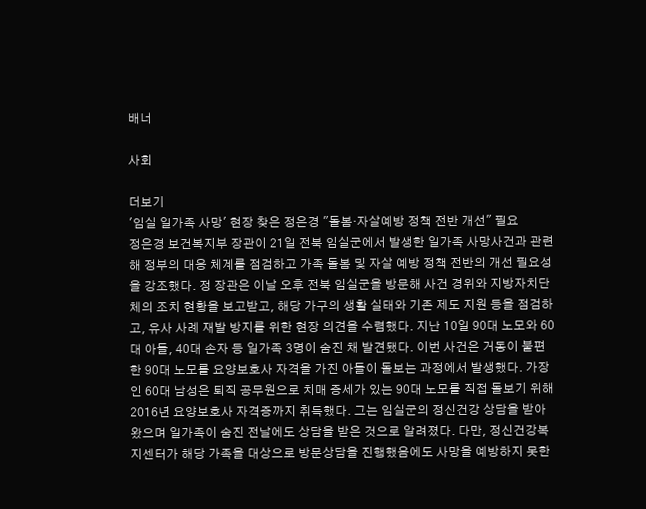배너

사회

더보기
'임실 일가족 사망' 현장 찾은 정은경 "돌봄·자살예방 정책 전반 개선" 필요
정은경 보건복지부 장관이 21일 전북 임실군에서 발생한 일가족 사망사건과 관련해 정부의 대응 체계를 점검하고 가족 돌봄 및 자살 예방 정책 전반의 개선 필요성을 강조했다. 정 장관은 이날 오후 전북 임실군을 방문해 사건 경위와 지방자치단체의 조치 현황을 보고받고, 해당 가구의 생활 실태와 기존 제도 지원 등을 점검하고, 유사 사례 재발 방지를 위한 현장 의견을 수렴했다. 지난 10일 90대 노모와 60대 아들, 40대 손자 등 일가족 3명이 숨진 채 발견됐다. 이번 사건은 거동이 불편한 90대 노모를 요양보호사 자격을 가진 아들이 돌보는 과정에서 발생했다. 가장인 60대 남성은 퇴직 공무원으로 치매 증세가 있는 90대 노모를 직접 돌보기 위해 2016년 요양보호사 자격증까지 취득했다. 그는 임실군의 정신건강 상담을 받아왔으며 일가족이 숨진 전날에도 상담을 받은 것으로 알려졌다. 다만, 정신건강복지센터가 해당 가족을 대상으로 방문상담을 진행했음에도 사망을 예방하지 못한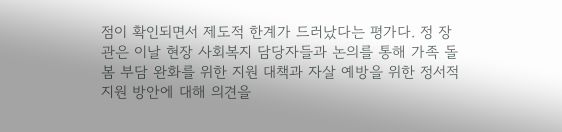점이 확인되면서 제도적 한계가 드러났다는 평가다. 정 장관은 이날 현장 사회복지 담당자들과 논의를 통해 가족 돌봄 부담 완화를 위한 지원 대책과 자살 예방을 위한 정서적 지원 방안에 대해 의견을